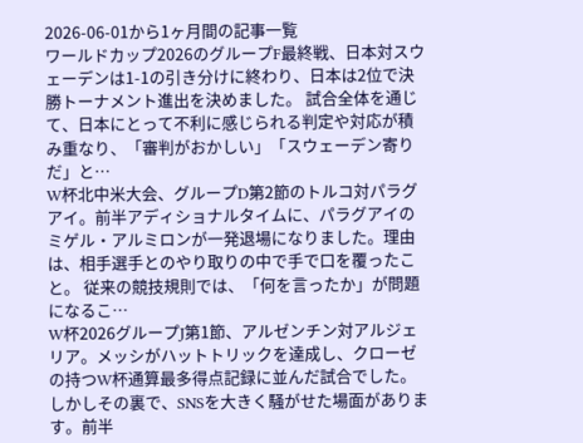2026-06-01から1ヶ月間の記事一覧
ワールドカップ2026のグループF最終戦、日本対スウェーデンは1-1の引き分けに終わり、日本は2位で決勝トーナメント進出を決めました。 試合全体を通じて、日本にとって不利に感じられる判定や対応が積み重なり、「審判がおかしい」「スウェーデン寄りだ」と…
W杯北中米大会、グループD第2節のトルコ対パラグアイ。前半アディショナルタイムに、パラグアイのミゲル・アルミロンが一発退場になりました。理由は、相手選手とのやり取りの中で手で口を覆ったこと。 従来の競技規則では、「何を言ったか」が問題になるこ…
W杯2026グループJ第1節、アルゼンチン対アルジェリア。メッシがハットトリックを達成し、クローゼの持つW杯通算最多得点記録に並んだ試合でした。 しかしその裏で、SNSを大きく騒がせた場面があります。前半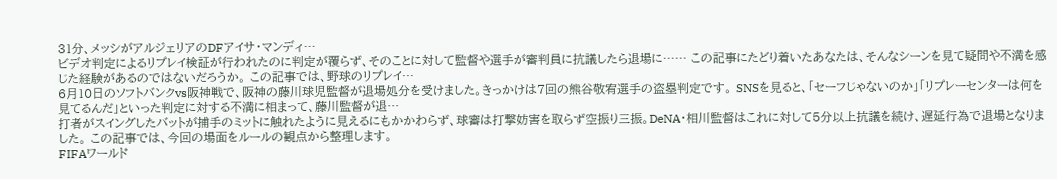31分、メッシがアルジェリアのDFアイサ・マンディ…
ビデオ判定によるリプレイ検証が行われたのに判定が覆らず、そのことに対して監督や選手が審判員に抗議したら退場に…… この記事にたどり着いたあなたは、そんなシーンを見て疑問や不満を感じた経験があるのではないだろうか。 この記事では、野球のリプレイ…
6月10日のソフトバンクvs阪神戦で、阪神の藤川球児監督が退場処分を受けました。きっかけは7回の熊谷敬宥選手の盗塁判定です。 SNSを見ると、「セーフじゃないのか」「リプレーセンターは何を見てるんだ」といった判定に対する不満に相まって、藤川監督が退…
打者がスイングしたバットが捕手のミットに触れたように見えるにもかかわらず、球審は打撃妨害を取らず空振り三振。DeNA・相川監督はこれに対して5分以上抗議を続け、遅延行為で退場となりました。 この記事では、今回の場面をルールの観点から整理します。
FIFAワールド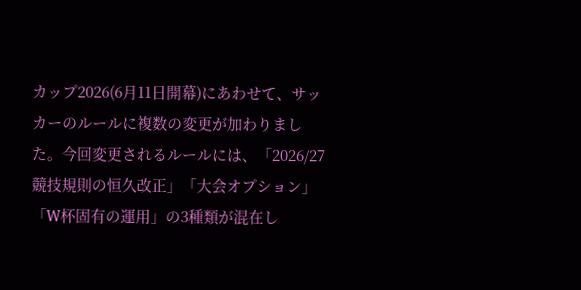カップ2026(6月11日開幕)にあわせて、サッカーのルールに複数の変更が加わりました。今回変更されるルールには、「2026/27競技規則の恒久改正」「大会オプション」「W杯固有の運用」の3種類が混在し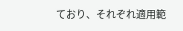ており、それぞれ適用範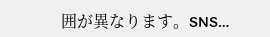囲が異なります。SNS…